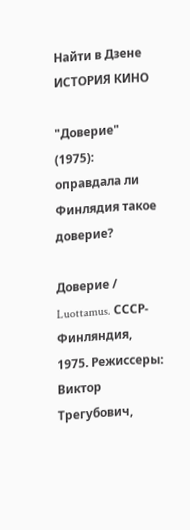Найти в Дзене
ИСТОРИЯ КИНО

"Доверие" (1975): оправдала ли Финлядия такое доверие?

Доверие / Luottamus. СССР-Финляндия, 1975. Режиссеры: Виктор Трегубович,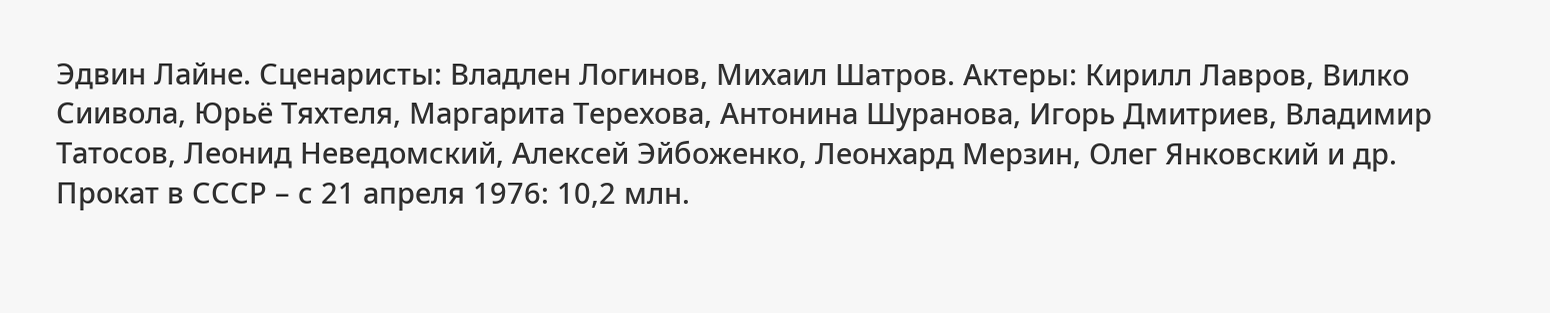Эдвин Лайне. Сценаристы: Владлен Логинов, Михаил Шатров. Актеры: Кирилл Лавров, Вилко Сиивола, Юрьё Тяхтеля, Маргарита Терехова, Антонина Шуранова, Игорь Дмитриев, Владимир Татосов, Леонид Неведомский, Алексей Эйбоженко, Леонхард Мерзин, Олег Янковский и др. Прокат в СССР – с 21 апреля 1976: 10,2 млн.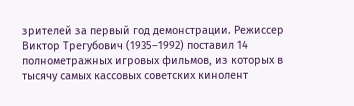зрителей за первый год демонстрации. Режиссер Виктор Трегубович (1935–1992) поставил 14 полнометражных игровых фильмов, из которых в тысячу самых кассовых советских кинолент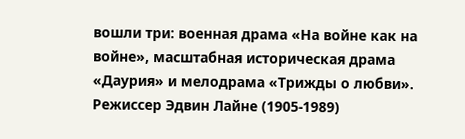вошли три: военная драма «На войне как на войне», масштабная историческая драма «Даурия» и мелодрама «Трижды о любви». Режиссер Эдвин Лайне (1905-1989)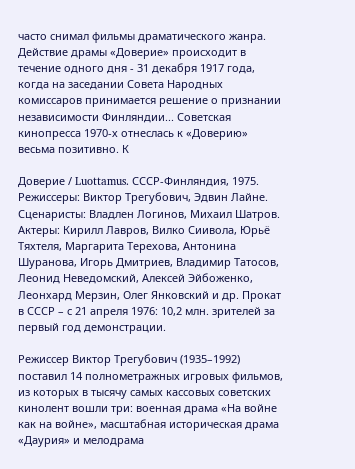часто снимал фильмы драматического жанра. Действие драмы «Доверие» происходит в течение одного дня - 31 декабря 1917 года, когда на заседании Совета Народных комиссаров принимается решение о признании независимости Финляндии... Советская кинопресса 1970-х отнеслась к «Доверию» весьма позитивно. К

Доверие / Luottamus. СССР-Финляндия, 1975. Режиссеры: Виктор Трегубович, Эдвин Лайне. Сценаристы: Владлен Логинов, Михаил Шатров. Актеры: Кирилл Лавров, Вилко Сиивола, Юрьё Тяхтеля, Маргарита Терехова, Антонина Шуранова, Игорь Дмитриев, Владимир Татосов, Леонид Неведомский, Алексей Эйбоженко, Леонхард Мерзин, Олег Янковский и др. Прокат в СССР – с 21 апреля 1976: 10,2 млн. зрителей за первый год демонстрации.

Режиссер Виктор Трегубович (1935–1992) поставил 14 полнометражных игровых фильмов, из которых в тысячу самых кассовых советских кинолент вошли три: военная драма «На войне как на войне», масштабная историческая драма «Даурия» и мелодрама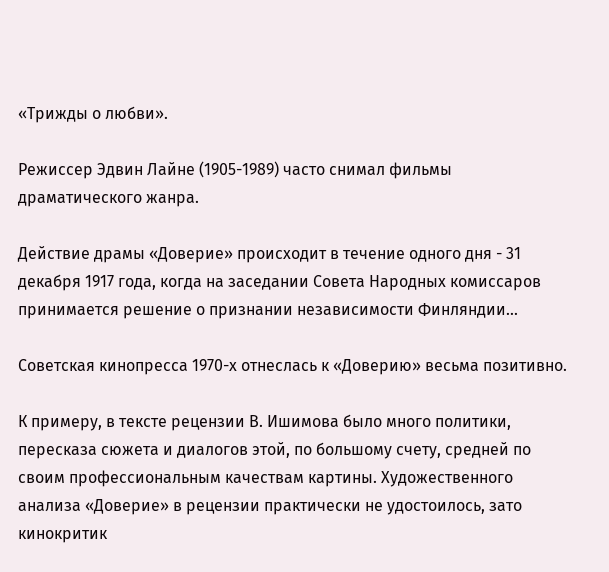«Трижды о любви».

Режиссер Эдвин Лайне (1905-1989) часто снимал фильмы драматического жанра.

Действие драмы «Доверие» происходит в течение одного дня - 31 декабря 1917 года, когда на заседании Совета Народных комиссаров принимается решение о признании независимости Финляндии...

Советская кинопресса 1970-х отнеслась к «Доверию» весьма позитивно.

К примеру, в тексте рецензии В. Ишимова было много политики, пересказа сюжета и диалогов этой, по большому счету, средней по своим профессиональным качествам картины. Художественного анализа «Доверие» в рецензии практически не удостоилось, зато кинокритик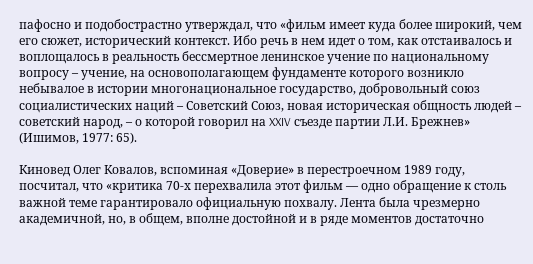пафосно и подобострастно утверждал, что «фильм имеет куда более широкий, чем его сюжет, исторический контекст. Ибо речь в нем идет о том, как отстаивалось и воплощалось в реальность бессмертное ленинское учение по национальному вопросу – учение, на основополагающем фундаменте которого возникло небывалое в истории многонациональное государство, добровольный союз социалистических наций – Советский Союз, новая историческая общность людей – советский народ, – о которой говорил на XXIV съезде партии Л.И. Брежнев» (Ишимов, 1977: 65).

Киновед Олег Ковалов, вспоминая «Доверие» в перестроечном 1989 году, посчитал, что «критика 70-х перехвалила этот фильм — одно обращение к столь важной теме гарантировало официальную похвалу. Лента была чрезмерно академичной, но, в общем, вполне достойной и в ряде моментов достаточно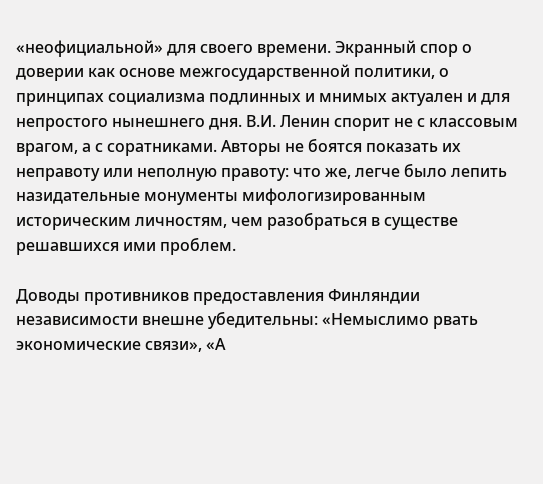«неофициальной» для своего времени. Экранный спор о доверии как основе межгосударственной политики, о принципах социализма подлинных и мнимых актуален и для непростого нынешнего дня. В.И. Ленин спорит не с классовым врагом, а с соратниками. Авторы не боятся показать их неправоту или неполную правоту: что же, легче было лепить назидательные монументы мифологизированным историческим личностям, чем разобраться в существе решавшихся ими проблем.

Доводы противников предоставления Финляндии независимости внешне убедительны: «Немыслимо рвать экономические связи», «А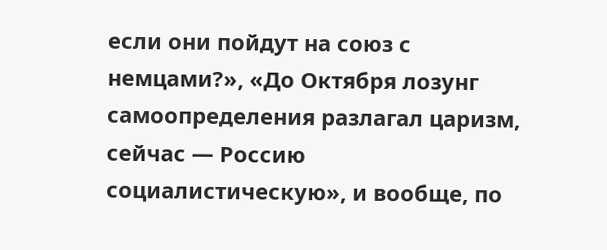если они пойдут на союз с немцами?», «До Октября лозунг самоопределения разлагал царизм, сейчас — Россию социалистическую», и вообще, по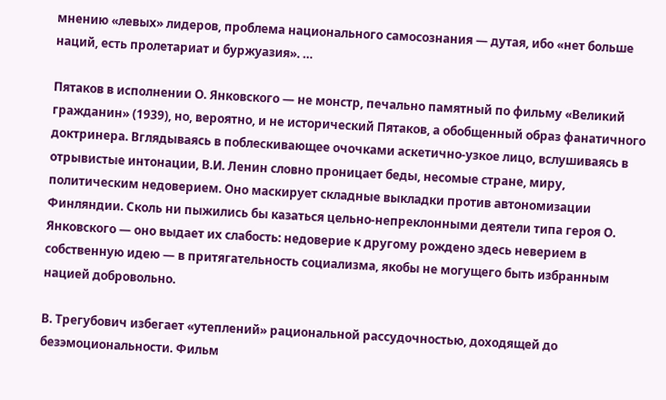мнению «левых» лидеров, проблема национального самосознания — дутая, ибо «нет больше наций, есть пролетариат и буржуазия». …

Пятаков в исполнении О. Янковского — не монстр, печально памятный по фильму «Великий гражданин» (1939), но, вероятно, и не исторический Пятаков, а обобщенный образ фанатичного доктринера. Вглядываясь в поблескивающее очочками аскетично-узкое лицо, вслушиваясь в отрывистые интонации, В.И. Ленин словно проницает беды, несомые стране, миру, политическим недоверием. Оно маскирует складные выкладки против автономизации Финляндии. Сколь ни пыжились бы казаться цельно-непреклонными деятели типа героя О. Янковского — оно выдает их слабость: недоверие к другому рождено здесь неверием в собственную идею — в притягательность социализма, якобы не могущего быть избранным нацией добровольно.

В. Трегубович избегает «утеплений» рациональной рассудочностью, доходящей до безэмоциональности. Фильм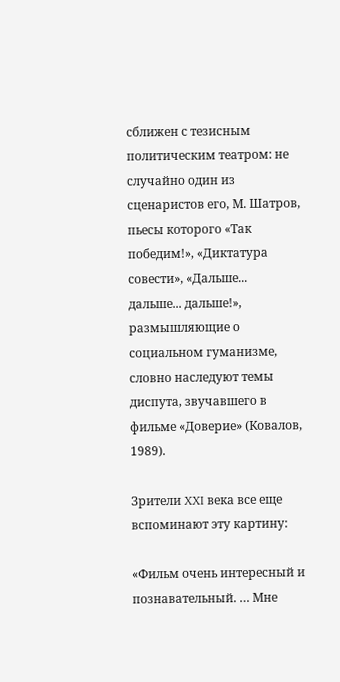сближен с тезисным политическим театром: не случайно один из сценаристов его, М. Шатров, пьесы которого «Так победим!», «Диктатура совести», «Дальше... дальше... дальше!», размышляющие о социальном гуманизме, словно наследуют темы диспута, звучавшего в фильме «Доверие» (Ковалов, 1989).

Зрители XXI века все еще вспоминают эту картину:

«Фильм очень интересный и познавательный. … Мне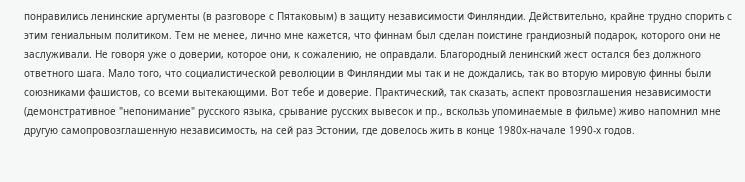понравились ленинские аргументы (в разговоре с Пятаковым) в защиту независимости Финляндии. Действительно, крайне трудно спорить с этим гениальным политиком. Тем не менее, лично мне кажется, что финнам был сделан поистине грандиозный подарок, которого они не заслуживали. Не говоря уже о доверии, которое они, к сожалению, не оправдали. Благородный ленинский жест остался без должного ответного шага. Мало того, что социалистической революции в Финляндии мы так и не дождались, так во вторую мировую финны были союзниками фашистов, со всеми вытекающими. Вот тебе и доверие. Практический, так сказать, аспект провозглашения независимости (демонстративное "непонимание" русского языка, срывание русских вывесок и пр., вскользь упоминаемые в фильме) живо напомнил мне другую самопровозглашенную независимость, на сей раз Эстонии, где довелось жить в конце 1980х-начале 1990-х годов.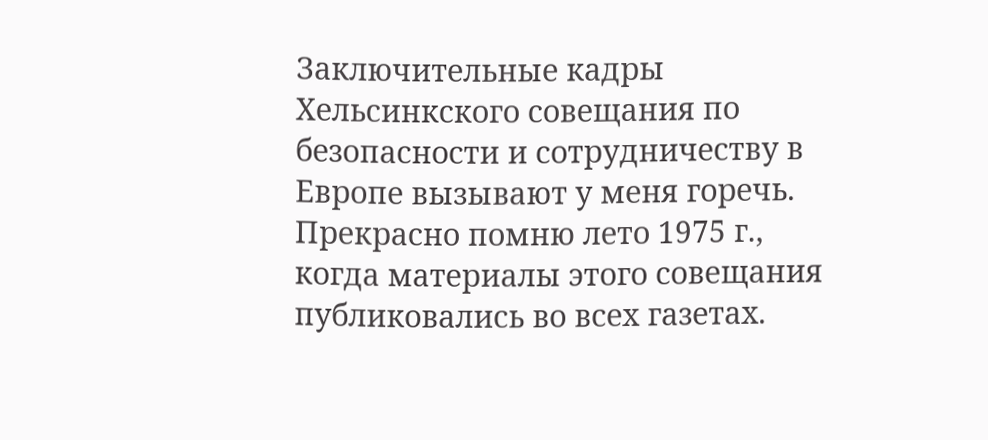Заключительные кадры Хельсинкского совещания по безопасности и сотрудничеству в Европе вызывают у меня горечь. Прекрасно помню лето 1975 г., когда материалы этого совещания публиковались во всех газетах.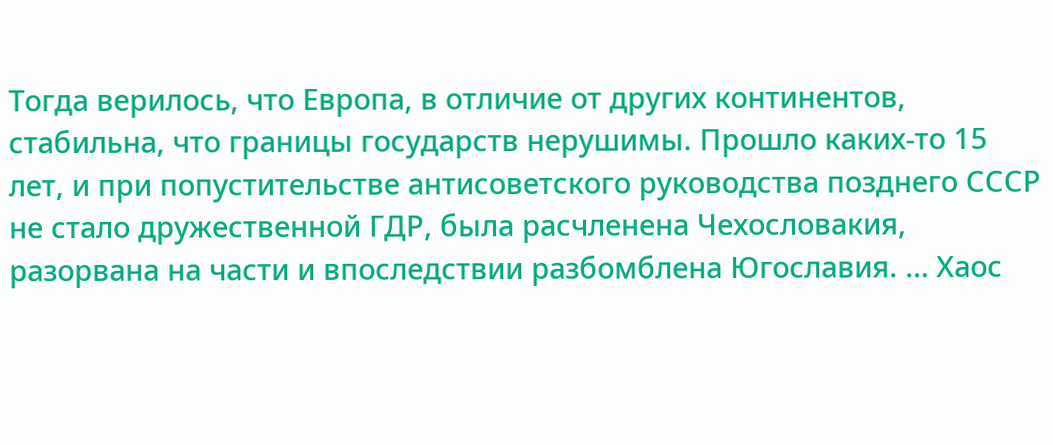Тогда верилось, что Европа, в отличие от других континентов, стабильна, что границы государств нерушимы. Прошло каких-то 15 лет, и при попустительстве антисоветского руководства позднего СССР не стало дружественной ГДР, была расчленена Чехословакия, разорвана на части и впоследствии разбомблена Югославия. … Хаос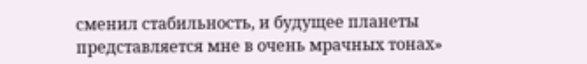сменил стабильность, и будущее планеты представляется мне в очень мрачных тонах»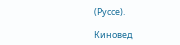(Руссе).

Киновед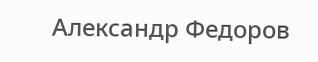Александр Федоров